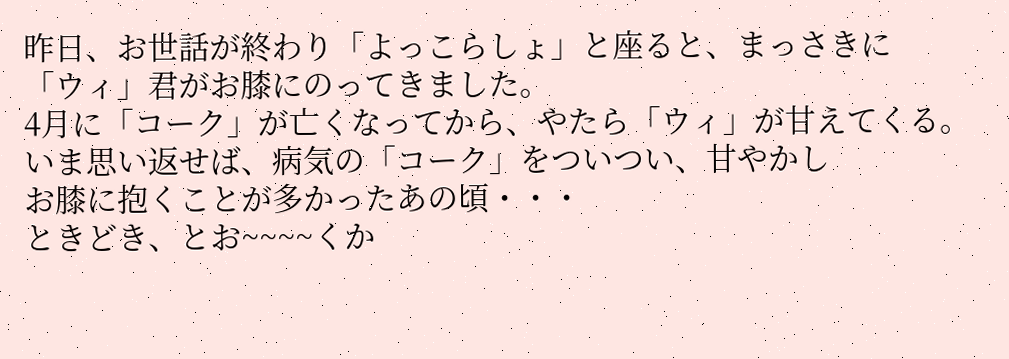昨日、お世話が終わり「よっこらしょ」と座ると、まっさきに
「ウィ」君がお膝にのってきました。
4月に「コーク」が亡くなってから、やたら「ウィ」が甘えてくる。
いま思い返せば、病気の「コーク」をついつい、甘やかし
お膝に抱くことが多かったあの頃・・・
ときどき、とお~~~~くか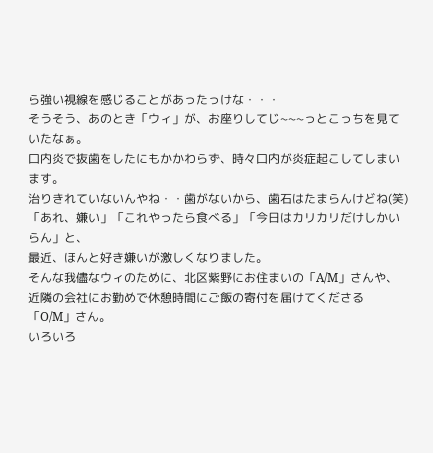ら強い視線を感じることがあったっけな・・・
そうそう、あのとき「ウィ」が、お座りしてじ~~~っとこっちを見ていたなぁ。
口内炎で抜歯をしたにもかかわらず、時々口内が炎症起こしてしまいます。
治りきれていないんやね・・歯がないから、歯石はたまらんけどね(笑)
「あれ、嫌い」「これやったら食べる」「今日はカリカリだけしかいらん」と、
最近、ほんと好き嫌いが激しくなりました。
そんな我儘なウィのために、北区紫野にお住まいの「A/M」さんや、
近隣の会社にお勤めで休憩時間にご飯の寄付を届けてくださる「O/M」さん。
いろいろ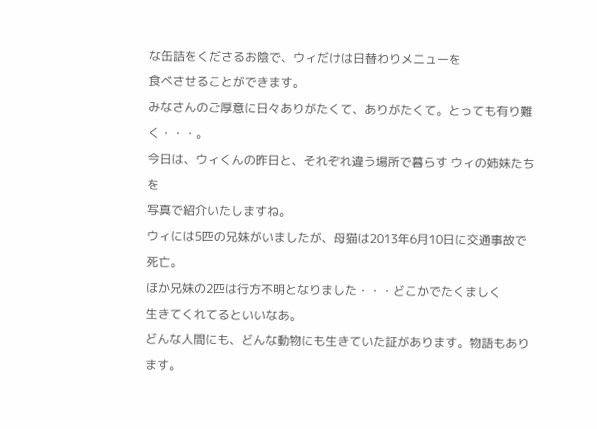な缶詰をくださるお陰で、ウィだけは日替わりメニューを
食べさせることができます。
みなさんのご厚意に日々ありがたくて、ありがたくて。とっても有り難く・・・。
今日は、ウィくんの昨日と、それぞれ違う場所で暮らす ウィの姉妹たちを
写真で紹介いたしますね。
ウィには5匹の兄妹がいましたが、母猫は2013年6月10日に交通事故で死亡。
ほか兄妹の2匹は行方不明となりました・・・どこかでたくましく
生きてくれてるといいなあ。
どんな人間にも、どんな動物にも生きていた証があります。物語もあります。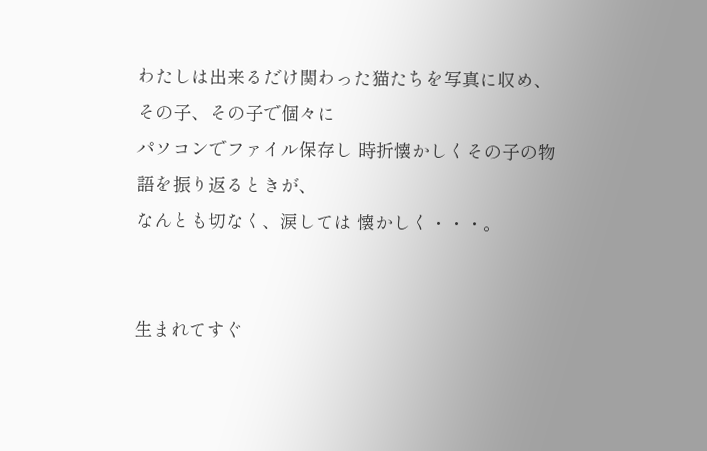わたしは出来るだけ関わった猫たちを写真に収め、その子、その子で個々に
パソコンでファイル保存し 時折懐かしくその子の物語を振り返るときが、
なんとも切なく、涙しては 懐かしく・・・。


生まれてすぐ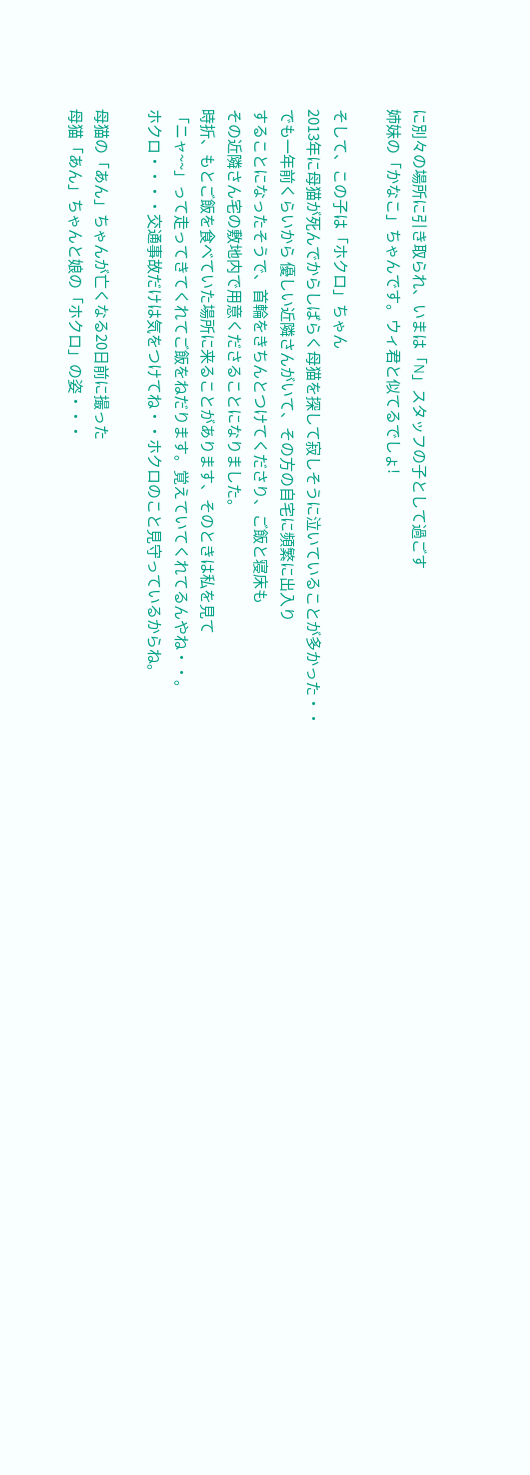に別々の場所に引き取られ、いまは「N」スタッフの子として過ごす
姉妹の「かなこ」ちゃんです。ウィ君と似てるでしょ!

そして、この子は「ホクロ」ちゃん
2013年に母猫が死んでからしばらく母猫を探して寂しそうに泣いていることが多かった・・
でも一年前くらいから 優しい近隣さんがいて、その方の自宅に頻繁に出入り
することになったそうで、首輪をきちんとつけてくださり、ご飯と寝床も
その近隣さん宅の敷地内で用意くださることになりました。
時折、もとご飯を食べていた場所に来ることがあります、そのときは私を見て
「ニャ~~」って走ってきてくれてご飯をねだります。覚えていてくれてるんやね・・。
ホクロ・・・・交通事故だけは気をつけてね・・ホクロのこと見守っているからね。

母猫の「あん」ちゃんが亡くなる20日前に撮った
母猫「あん」ちゃんと娘の「ホクロ」の姿・・・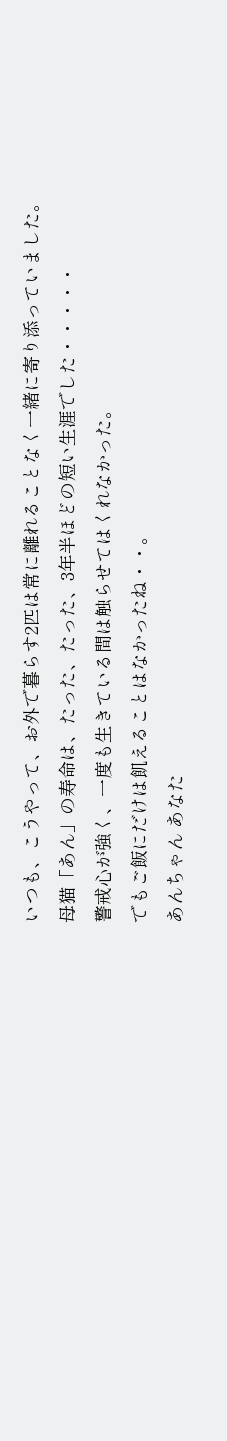いつも、こうやって、お外で暮らす2匹は常に離れることなく一緒に寄り添っていました。
母猫「あん」の寿命は、たった、たった、3年半ほどの短い生涯でした・・・・・
警戒心が強く、一度も生きている間は触らせてはくれなかった。
でもご飯にだけは飢えることはなかったね・・。
あんちゃん あなた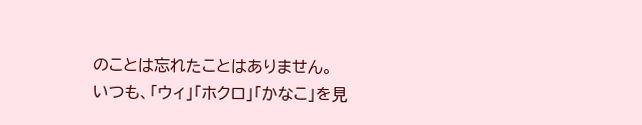のことは忘れたことはありません。
いつも、「ウィ」「ホクロ」「かなこ」を見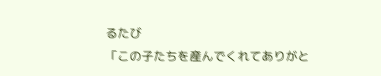るたび
「この子たちを産んでくれてありがと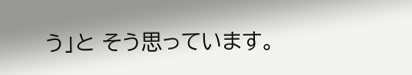う」と そう思っています。